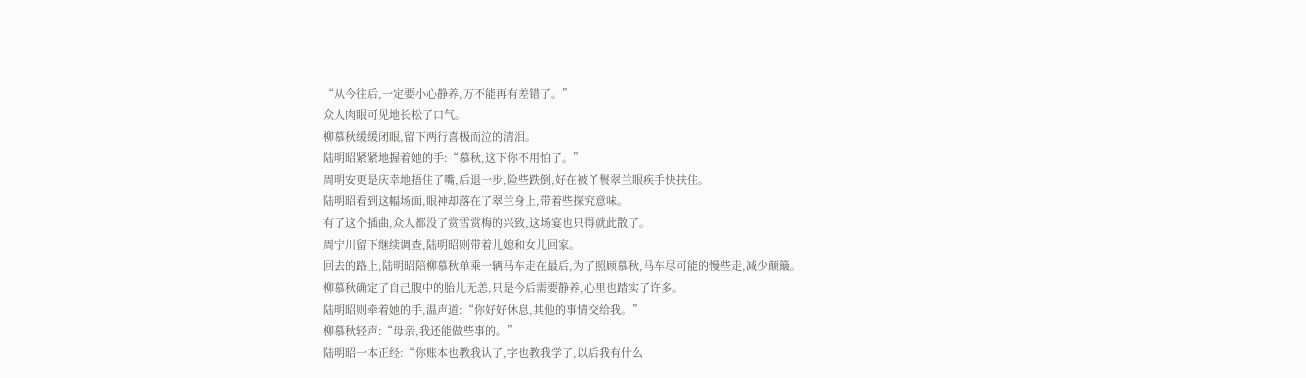“从今往后,一定要小心静养,万不能再有差错了。”
众人肉眼可见地长松了口气。
柳慕秋缓缓闭眼,留下两行喜极而泣的清泪。
陆明昭紧紧地握着她的手:“慕秋,这下你不用怕了。”
周明安更是庆幸地捂住了嘴,后退一步,险些跌倒,好在被丫鬟翠兰眼疾手快扶住。
陆明昭看到这幅场面,眼神却落在了翠兰身上,带着些探究意味。
有了这个插曲,众人都没了赏雪赏梅的兴致,这场宴也只得就此散了。
周宁川留下继续调查,陆明昭则带着儿媳和女儿回家。
回去的路上,陆明昭陪柳慕秋单乘一辆马车走在最后,为了照顾慕秋,马车尽可能的慢些走,减少颠簸。
柳慕秋确定了自己腹中的胎儿无恙,只是今后需要静养,心里也踏实了许多。
陆明昭则牵着她的手,温声道:“你好好休息,其他的事情交给我。”
柳慕秋轻声:“母亲,我还能做些事的。”
陆明昭一本正经:“你账本也教我认了,字也教我学了,以后我有什么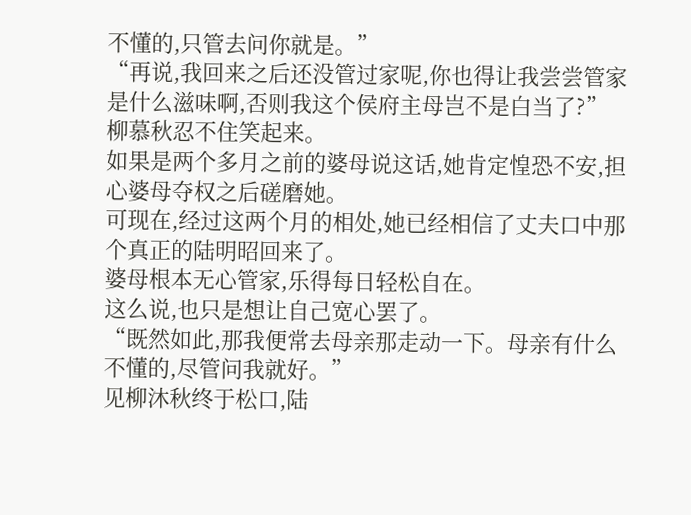不懂的,只管去问你就是。”
“再说,我回来之后还没管过家呢,你也得让我尝尝管家是什么滋味啊,否则我这个侯府主母岂不是白当了?”
柳慕秋忍不住笑起来。
如果是两个多月之前的婆母说这话,她肯定惶恐不安,担心婆母夺权之后磋磨她。
可现在,经过这两个月的相处,她已经相信了丈夫口中那个真正的陆明昭回来了。
婆母根本无心管家,乐得每日轻松自在。
这么说,也只是想让自己宽心罢了。
“既然如此,那我便常去母亲那走动一下。母亲有什么不懂的,尽管问我就好。”
见柳沐秋终于松口,陆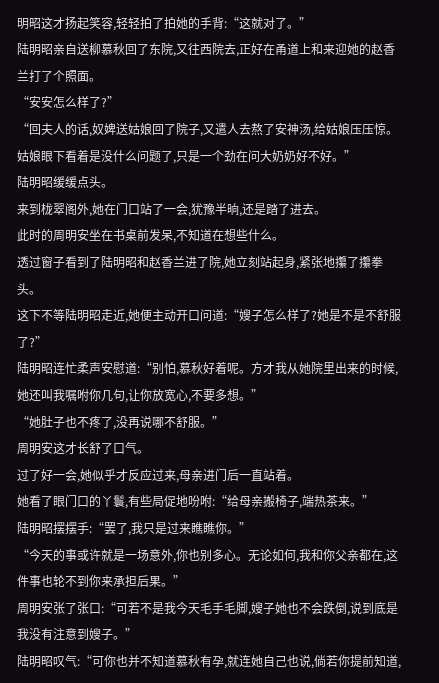明昭这才扬起笑容,轻轻拍了拍她的手背:“这就对了。”
陆明昭亲自送柳慕秋回了东院,又往西院去,正好在甬道上和来迎她的赵香兰打了个照面。
“安安怎么样了?”
“回夫人的话,奴婢送姑娘回了院子,又遣人去熬了安神汤,给姑娘压压惊。姑娘眼下看着是没什么问题了,只是一个劲在问大奶奶好不好。”
陆明昭缓缓点头。
来到栊翠阁外,她在门口站了一会,犹豫半晌,还是踏了进去。
此时的周明安坐在书桌前发呆,不知道在想些什么。
透过窗子看到了陆明昭和赵香兰进了院,她立刻站起身,紧张地攥了攥拳头。
这下不等陆明昭走近,她便主动开口问道:“嫂子怎么样了?她是不是不舒服了?”
陆明昭连忙柔声安慰道:“别怕,慕秋好着呢。方才我从她院里出来的时候,她还叫我嘱咐你几句,让你放宽心,不要多想。”
“她肚子也不疼了,没再说哪不舒服。”
周明安这才长舒了口气。
过了好一会,她似乎才反应过来,母亲进门后一直站着。
她看了眼门口的丫鬟,有些局促地吩咐:“给母亲搬椅子,端热茶来。”
陆明昭摆摆手:“罢了,我只是过来瞧瞧你。”
“今天的事或许就是一场意外,你也别多心。无论如何,我和你父亲都在,这件事也轮不到你来承担后果。”
周明安张了张口:“可若不是我今天毛手毛脚,嫂子她也不会跌倒,说到底是我没有注意到嫂子。”
陆明昭叹气:“可你也并不知道慕秋有孕,就连她自己也说,倘若你提前知道,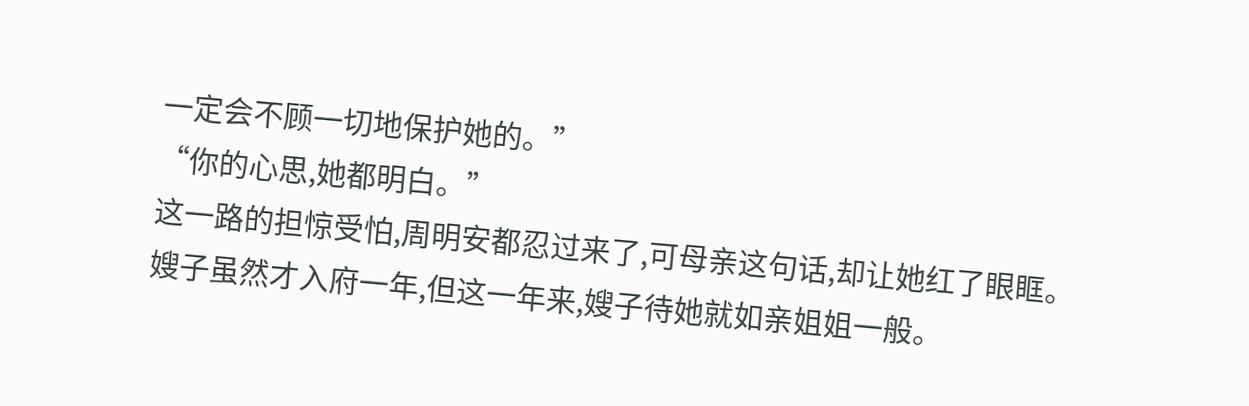一定会不顾一切地保护她的。”
“你的心思,她都明白。”
这一路的担惊受怕,周明安都忍过来了,可母亲这句话,却让她红了眼眶。
嫂子虽然才入府一年,但这一年来,嫂子待她就如亲姐姐一般。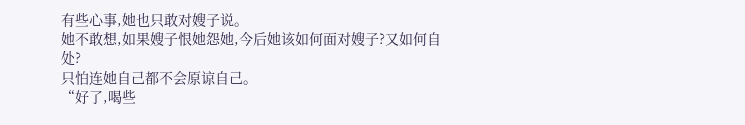有些心事,她也只敢对嫂子说。
她不敢想,如果嫂子恨她怨她,今后她该如何面对嫂子?又如何自处?
只怕连她自己都不会原谅自己。
“好了,喝些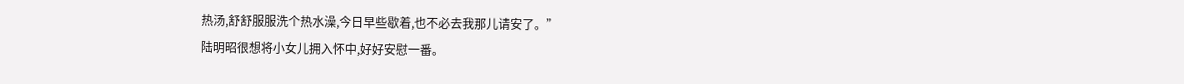热汤,舒舒服服洗个热水澡,今日早些歇着,也不必去我那儿请安了。”
陆明昭很想将小女儿拥入怀中,好好安慰一番。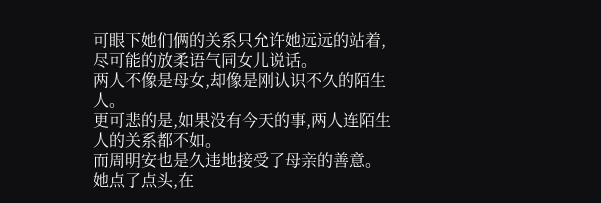可眼下她们俩的关系只允许她远远的站着,尽可能的放柔语气同女儿说话。
两人不像是母女,却像是刚认识不久的陌生人。
更可悲的是,如果没有今天的事,两人连陌生人的关系都不如。
而周明安也是久违地接受了母亲的善意。
她点了点头,在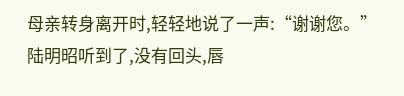母亲转身离开时,轻轻地说了一声:“谢谢您。”
陆明昭听到了,没有回头,唇